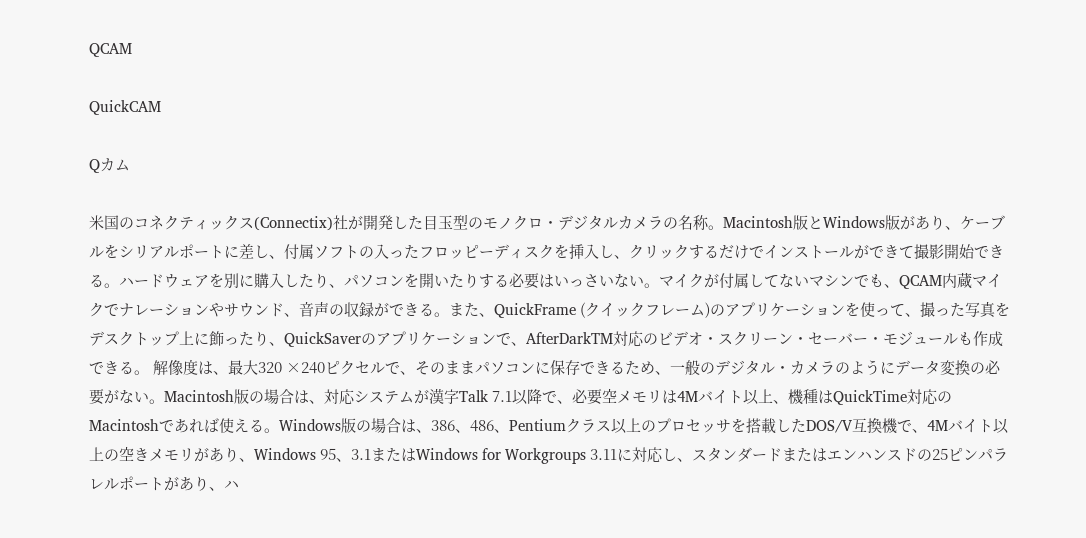QCAM

QuickCAM

Qカム

米国のコネクティックス(Connectix)社が開発した目玉型のモノクロ・デジタルカメラの名称。Macintosh版とWindows版があり、ケーブルをシリアルポートに差し、付属ソフトの入ったフロッピーディスクを挿入し、クリックするだけでインストールができて撮影開始できる。ハードウェアを別に購入したり、パソコンを開いたりする必要はいっさいない。マイクが付属してないマシンでも、QCAM内蔵マイクでナレーションやサウンド、音声の収録ができる。また、QuickFrame (クイックフレーム)のアプリケーションを使って、撮った写真をデスクトップ上に飾ったり、QuickSaverのアプリケーションで、AfterDarkTM対応のビデオ・スクリーン・セーバー・モジュールも作成できる。 解像度は、最大320 ×240ピクセルで、そのままパソコンに保存できるため、一般のデジタル・カメラのようにデータ変換の必要がない。Macintosh版の場合は、対応システムが漢字Talk 7.1以降で、必要空メモリは4Mバイト以上、機種はQuickTime対応の Macintoshであれば使える。Windows版の場合は、386、486、Pentiumクラス以上のプロセッサを搭載したDOS/V互換機で、4Mバイト以上の空きメモリがあり、Windows 95、3.1またはWindows for Workgroups 3.11に対応し、スタンダードまたはエンハンスドの25ピンパラレルポートがあり、ハ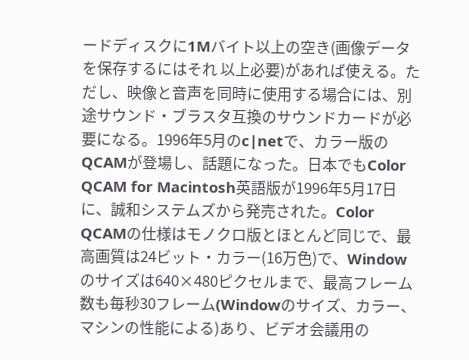ードディスクに1Mバイト以上の空き(画像データを保存するにはそれ 以上必要)があれば使える。ただし、映像と音声を同時に使用する場合には、別途サウンド・ブラスタ互換のサウンドカードが必要になる。1996年5月のc|netで、カラー版のQCAMが登場し、話題になった。日本でもColor QCAM for Macintosh英語版が1996年5月17日に、誠和システムズから発売された。Color QCAMの仕様はモノクロ版とほとんど同じで、最高画質は24ビット・カラー(16万色)で、Windowのサイズは640×480ピクセルまで、最高フレーム数も毎秒30フレーム(Windowのサイズ、カラー、マシンの性能による)あり、ビデオ会議用の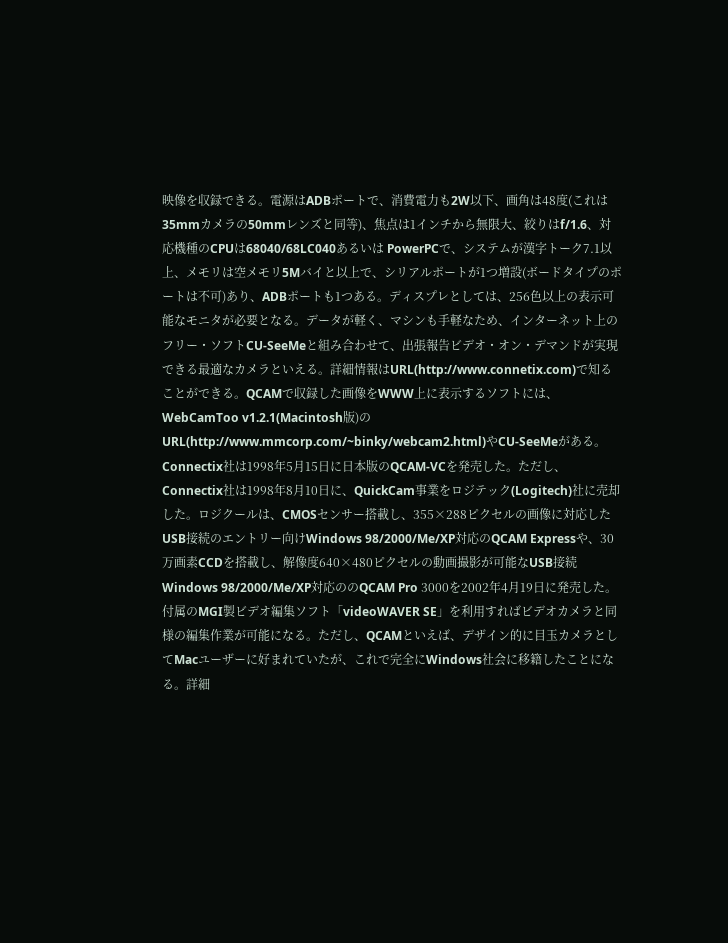映像を収録できる。電源はADBポートで、消費電力も2W以下、画角は48度(これは35mmカメラの50mmレンズと同等)、焦点は1インチから無限大、絞りはf/1.6、対応機種のCPUは68040/68LC040あるいは PowerPCで、システムが漢字トーク7.1以上、メモリは空メモリ5Mバイと以上で、シリアルポートが1つ増設(ボードタイプのポートは不可)あり、ADBポートも1つある。ディスプレとしては、256色以上の表示可能なモニタが必要となる。データが軽く、マシンも手軽なため、インターネット上のフリー・ソフトCU-SeeMeと組み合わせて、出張報告ビデオ・オン・デマンドが実現できる最適なカメラといえる。詳細情報はURL(http://www.connetix.com)で知ることができる。QCAMで収録した画像をWWW上に表示するソフトには、WebCamToo v1.2.1(Macintosh版)のURL(http://www.mmcorp.com/~binky/webcam2.html)やCU-SeeMeがある。Connectix社は1998年5月15日に日本版のQCAM-VCを発売した。ただし、Connectix社は1998年8月10日に、QuickCam事業をロジテック(Logitech)社に売却した。ロジクールは、CMOSセンサー搭載し、355×288ピクセルの画像に対応したUSB接続のエントリー向けWindows 98/2000/Me/XP対応のQCAM Expressや、30万画素CCDを搭載し、解像度640×480ピクセルの動画撮影が可能なUSB接続Windows 98/2000/Me/XP対応ののQCAM Pro 3000を2002年4月19日に発売した。付属のMGI製ビデオ編集ソフト「videoWAVER SE」を利用すればビデオカメラと同様の編集作業が可能になる。ただし、QCAMといえば、デザイン的に目玉カメラとしてMacユーザーに好まれていたが、これで完全にWindows社会に移籍したことになる。詳細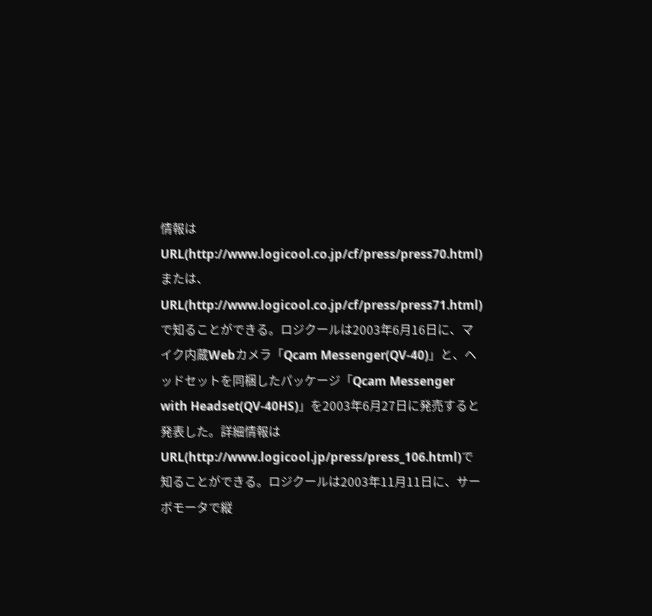情報はURL(http://www.logicool.co.jp/cf/press/press70.html)または、URL(http://www.logicool.co.jp/cf/press/press71.html)で知ることができる。ロジクールは2003年6月16日に、マイク内蔵Webカメラ「Qcam Messenger(QV-40)」と、ヘッドセットを同梱したパッケージ「Qcam Messenger with Headset(QV-40HS)」を2003年6月27日に発売すると発表した。詳細情報はURL(http://www.logicool.jp/press/press_106.html)で知ることができる。ロジクールは2003年11月11日に、サーボモータで縦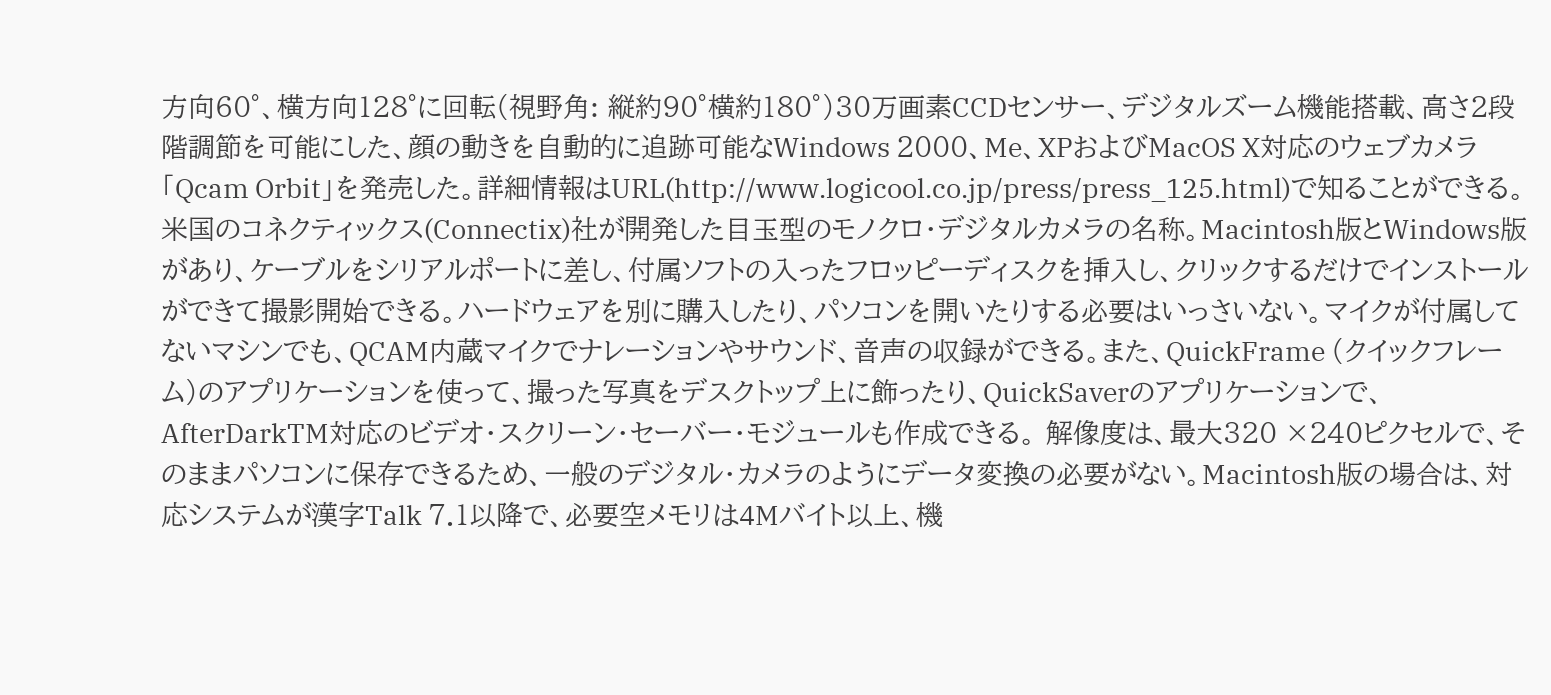方向60°、横方向128°に回転(視野角: 縦約90°横約180°)30万画素CCDセンサー、デジタルズーム機能搭載、高さ2段階調節を可能にした、顔の動きを自動的に追跡可能なWindows 2000、Me、XPおよびMacOS X対応のウェブカメラ「Qcam Orbit」を発売した。詳細情報はURL(http://www.logicool.co.jp/press/press_125.html)で知ることができる。米国のコネクティックス(Connectix)社が開発した目玉型のモノクロ・デジタルカメラの名称。Macintosh版とWindows版があり、ケーブルをシリアルポートに差し、付属ソフトの入ったフロッピーディスクを挿入し、クリックするだけでインストールができて撮影開始できる。ハードウェアを別に購入したり、パソコンを開いたりする必要はいっさいない。マイクが付属してないマシンでも、QCAM内蔵マイクでナレーションやサウンド、音声の収録ができる。また、QuickFrame (クイックフレーム)のアプリケーションを使って、撮った写真をデスクトップ上に飾ったり、QuickSaverのアプリケーションで、AfterDarkTM対応のビデオ・スクリーン・セーバー・モジュールも作成できる。 解像度は、最大320 ×240ピクセルで、そのままパソコンに保存できるため、一般のデジタル・カメラのようにデータ変換の必要がない。Macintosh版の場合は、対応システムが漢字Talk 7.1以降で、必要空メモリは4Mバイト以上、機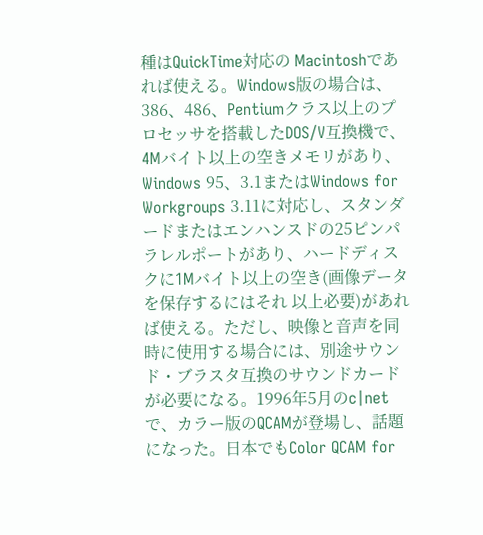種はQuickTime対応の Macintoshであれば使える。Windows版の場合は、386、486、Pentiumクラス以上のプロセッサを搭載したDOS/V互換機で、4Mバイト以上の空きメモリがあり、Windows 95、3.1またはWindows for Workgroups 3.11に対応し、スタンダードまたはエンハンスドの25ピンパラレルポートがあり、ハードディスクに1Mバイト以上の空き(画像データを保存するにはそれ 以上必要)があれば使える。ただし、映像と音声を同時に使用する場合には、別途サウンド・ブラスタ互換のサウンドカードが必要になる。1996年5月のc|netで、カラー版のQCAMが登場し、話題になった。日本でもColor QCAM for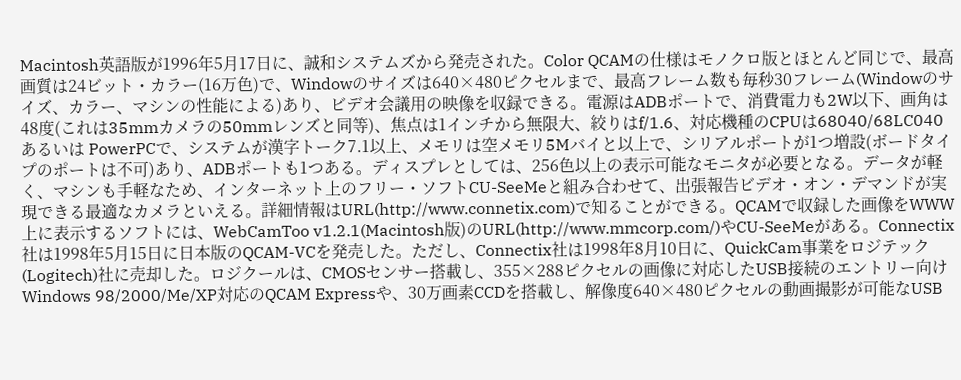Macintosh英語版が1996年5月17日に、誠和システムズから発売された。Color QCAMの仕様はモノクロ版とほとんど同じで、最高画質は24ビット・カラー(16万色)で、Windowのサイズは640×480ピクセルまで、最高フレーム数も毎秒30フレーム(Windowのサイズ、カラー、マシンの性能による)あり、ビデオ会議用の映像を収録できる。電源はADBポートで、消費電力も2W以下、画角は48度(これは35mmカメラの50mmレンズと同等)、焦点は1インチから無限大、絞りはf/1.6、対応機種のCPUは68040/68LC040あるいは PowerPCで、システムが漢字トーク7.1以上、メモリは空メモリ5Mバイと以上で、シリアルポートが1つ増設(ボードタイプのポートは不可)あり、ADBポートも1つある。ディスプレとしては、256色以上の表示可能なモニタが必要となる。データが軽く、マシンも手軽なため、インターネット上のフリー・ソフトCU-SeeMeと組み合わせて、出張報告ビデオ・オン・デマンドが実現できる最適なカメラといえる。詳細情報はURL(http://www.connetix.com)で知ることができる。QCAMで収録した画像をWWW上に表示するソフトには、WebCamToo v1.2.1(Macintosh版)のURL(http://www.mmcorp.com/)やCU-SeeMeがある。Connectix社は1998年5月15日に日本版のQCAM-VCを発売した。ただし、Connectix社は1998年8月10日に、QuickCam事業をロジテック(Logitech)社に売却した。ロジクールは、CMOSセンサー搭載し、355×288ピクセルの画像に対応したUSB接続のエントリー向けWindows 98/2000/Me/XP対応のQCAM Expressや、30万画素CCDを搭載し、解像度640×480ピクセルの動画撮影が可能なUSB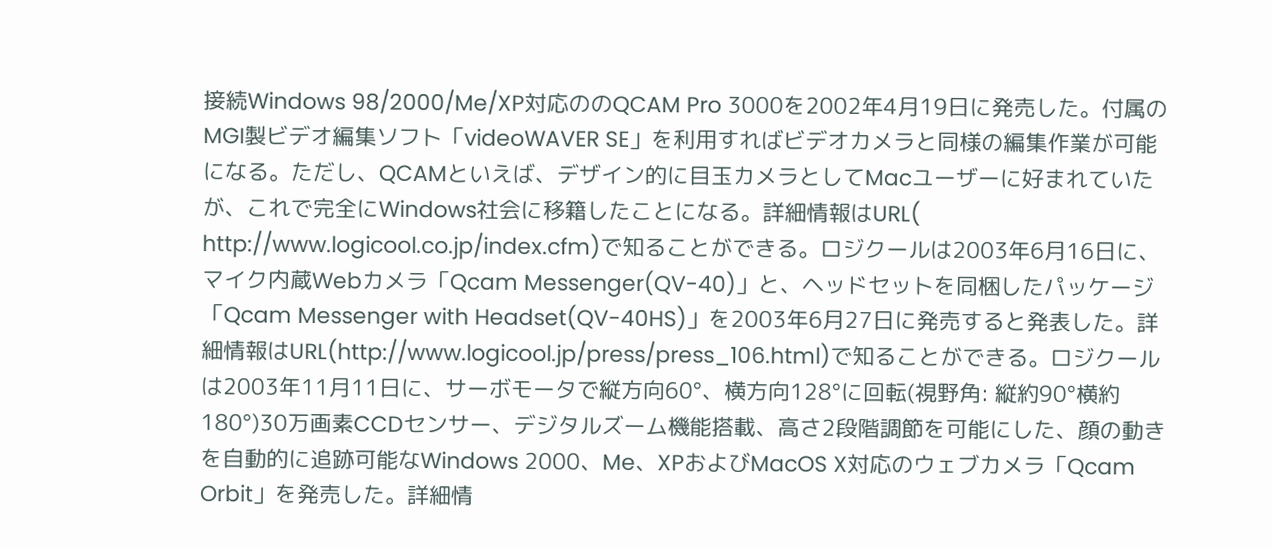接続Windows 98/2000/Me/XP対応ののQCAM Pro 3000を2002年4月19日に発売した。付属のMGI製ビデオ編集ソフト「videoWAVER SE」を利用すればビデオカメラと同様の編集作業が可能になる。ただし、QCAMといえば、デザイン的に目玉カメラとしてMacユーザーに好まれていたが、これで完全にWindows社会に移籍したことになる。詳細情報はURL( http://www.logicool.co.jp/index.cfm)で知ることができる。ロジクールは2003年6月16日に、マイク内蔵Webカメラ「Qcam Messenger(QV-40)」と、ヘッドセットを同梱したパッケージ「Qcam Messenger with Headset(QV-40HS)」を2003年6月27日に発売すると発表した。詳細情報はURL(http://www.logicool.jp/press/press_106.html)で知ることができる。ロジクールは2003年11月11日に、サーボモータで縦方向60°、横方向128°に回転(視野角: 縦約90°横約180°)30万画素CCDセンサー、デジタルズーム機能搭載、高さ2段階調節を可能にした、顔の動きを自動的に追跡可能なWindows 2000、Me、XPおよびMacOS X対応のウェブカメラ「Qcam Orbit」を発売した。詳細情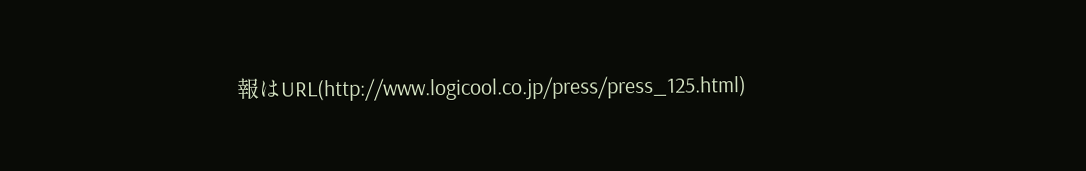報はURL(http://www.logicool.co.jp/press/press_125.html)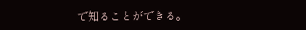で知ることができる。